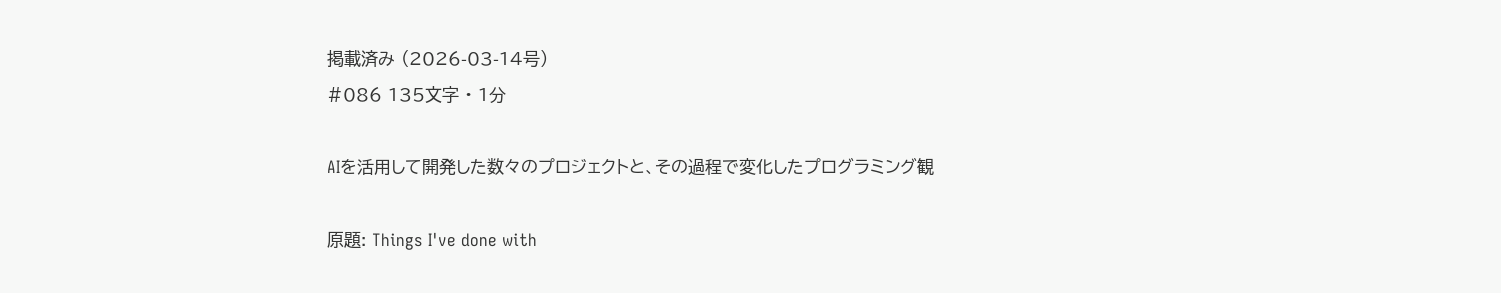掲載済み (2026-03-14号)
#086 135文字 • 1分

AIを活用して開発した数々のプロジェクトと、その過程で変化したプログラミング観

原題: Things I've done with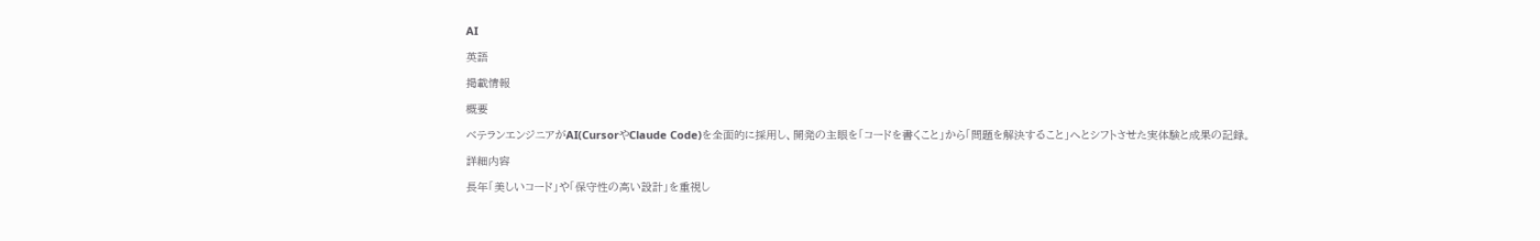AI

英語

掲載情報

概要

ベテランエンジニアがAI(CursorやClaude Code)を全面的に採用し、開発の主眼を「コードを書くこと」から「問題を解決すること」へとシフトさせた実体験と成果の記録。

詳細内容

長年「美しいコード」や「保守性の高い設計」を重視し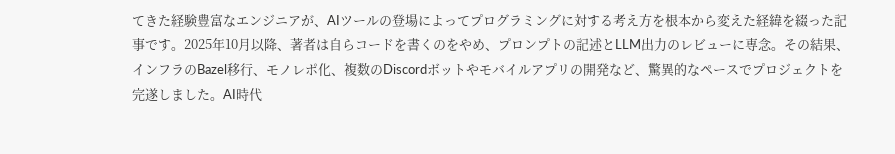てきた経験豊富なエンジニアが、AIツールの登場によってプログラミングに対する考え方を根本から変えた経緯を綴った記事です。2025年10月以降、著者は自らコードを書くのをやめ、プロンプトの記述とLLM出力のレビューに専念。その結果、インフラのBazel移行、モノレポ化、複数のDiscordボットやモバイルアプリの開発など、驚異的なペースでプロジェクトを完遂しました。AI時代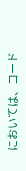においては、コード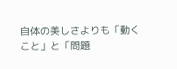自体の美しさよりも「動くこと」と「問題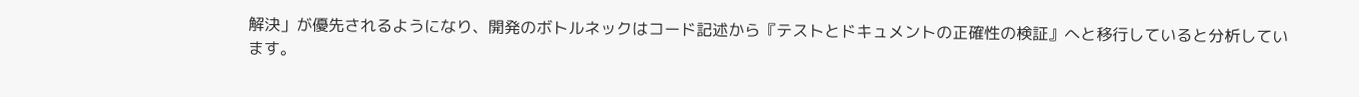解決」が優先されるようになり、開発のボトルネックはコード記述から『テストとドキュメントの正確性の検証』へと移行していると分析しています。